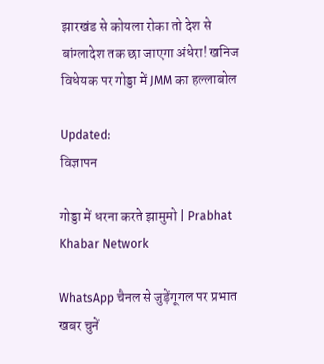झारखंड से कोयला रोका तो देश से बांग्लादेश तक छा जाएगा अंधेरा! खनिज विधेयक पर गोड्डा में JMM का हल्लाबोल

Updated:
विज्ञापन

गोड्डा में धरना करते झामुमो | Prabhat Khabar Network

WhatsApp चैनल से जुड़ेंगूगल पर प्रभात खबर चुनें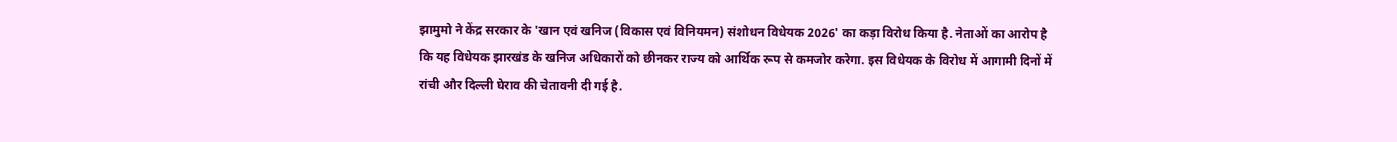झामुमो ने केंद्र सरकार के 'खान एवं खनिज (विकास एवं विनियमन) संशोधन विधेयक 2026' का कड़ा विरोध किया है. नेताओं का आरोप है कि यह विधेयक झारखंड के खनिज अधिकारों को छीनकर राज्य को आर्थिक रूप से कमजोर करेगा. इस विधेयक के विरोध में आगामी दिनों में रांची और दिल्ली घेराव की चेतावनी दी गई है.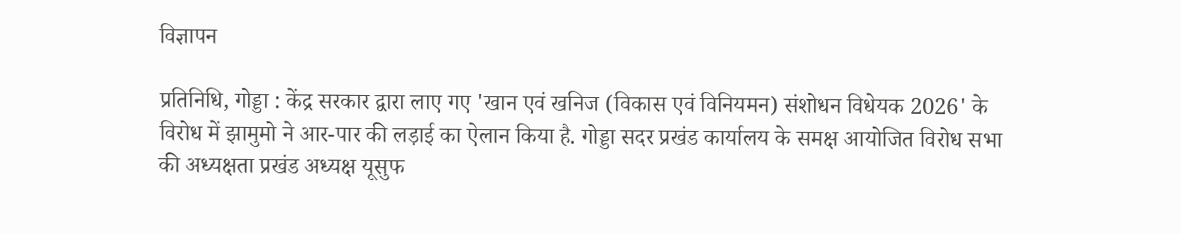विज्ञापन

प्रतिनिधि, गोड्डा : केंद्र सरकार द्वारा लाए गए 'खान एवं खनिज (विकास एवं विनियमन) संशोधन विधेयक 2026' के विरोध में झामुमो ने आर-पार की लड़ाई का ऐलान किया है. गोड्डा सदर प्रखंड कार्यालय के समक्ष आयोजित विरोध सभा की अध्यक्षता प्रखंड अध्यक्ष यूसुफ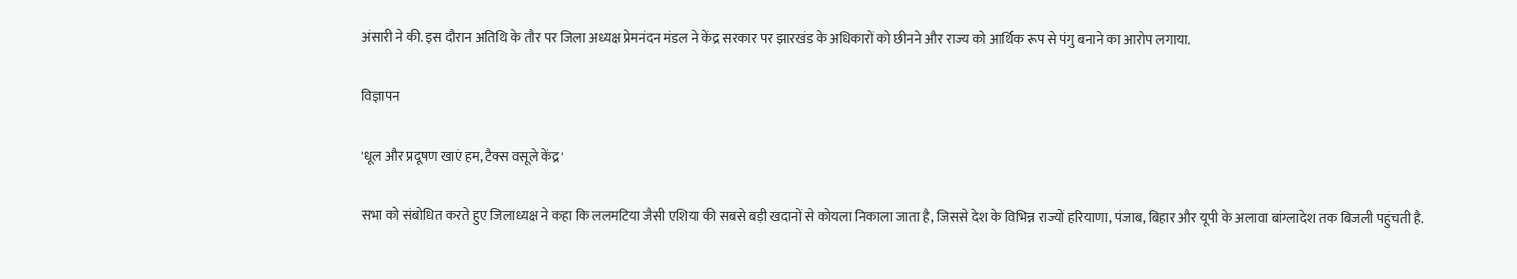अंसारी ने की. इस दौरान अतिथि के तौर पर जिला अध्यक्ष प्रेमनंदन मंडल ने केंद्र सरकार पर झारखंड के अधिकारों को छीनने और राज्य को आर्थिक रूप से पंगु बनाने का आरोप लगाया.

विज्ञापन

'धूल और प्रदूषण खाएं हम, टैक्स वसूले केंद्र'

सभा को संबोधित करते हुए जिलाध्यक्ष ने कहा कि ललमटिया जैसी एशिया की सबसे बड़ी खदानों से कोयला निकाला जाता है, जिससे देश के विभिन्न राज्यों हरियाणा, पंजाब, बिहार और यूपी के अलावा बांग्लादेश तक बिजली पहुंचती है.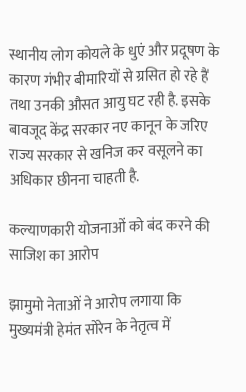स्थानीय लोग कोयले के धुएं और प्रदूषण के कारण गंभीर बीमारियों से ग्रसित हो रहे हैं तथा उनकी औसत आयु घट रही है. इसके बावजूद केंद्र सरकार नए कानून के जरिए राज्य सरकार से खनिज कर वसूलने का अधिकार छीनना चाहती है.

कल्याणकारी योजनाओं को बंद करने की साजिश का आरोप

झामुमो नेताओं ने आरोप लगाया कि मुख्यमंत्री हेमंत सोरेन के नेतृत्व में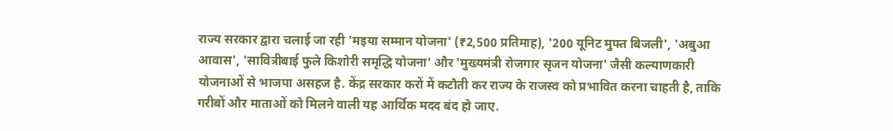राज्य सरकार द्वारा चलाई जा रही 'मइया सम्मान योजना' (₹2,500 प्रतिमाह), '200 यूनिट मुफ्त बिजली', 'अबुआ आवास', 'सावित्रीबाई फुले किशोरी समृद्धि योजना' और 'मुख्यमंत्री रोजगार सृजन योजना' जैसी कल्याणकारी योजनाओं से भाजपा असहज है. केंद्र सरकार करों में कटौती कर राज्य के राजस्व को प्रभावित करना चाहती है, ताकि गरीबों और माताओं को मिलने वाली यह आर्थिक मदद बंद हो जाए.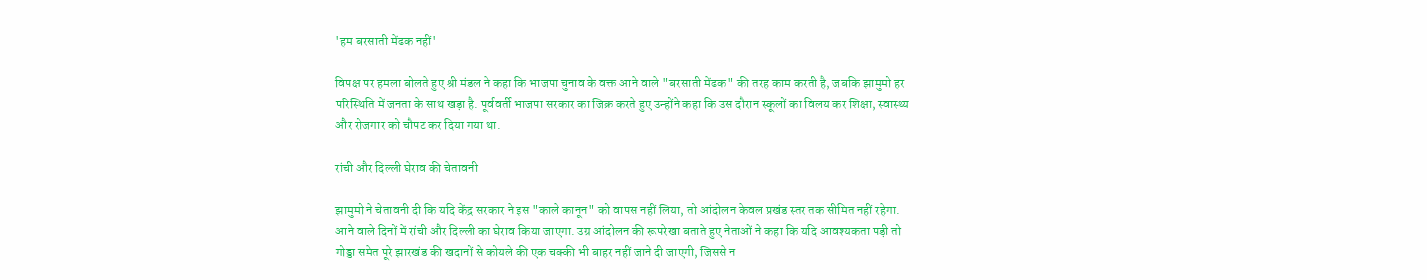'हम बरसाती मेंढक नहीं'

विपक्ष पर हमला बोलते हुए श्री मंडल ने कहा कि भाजपा चुनाव के वक्त आने वाले "बरसाती मेंढक" की तरह काम करती है, जबकि झामुमो हर परिस्थिति में जनता के साथ खड़ा है. पूर्ववर्ती भाजपा सरकार का जिक्र करते हुए उन्होंने कहा कि उस दौरान स्कूलों का विलय कर शिक्षा, स्वास्थ्य और रोजगार को चौपट कर दिया गया था.

रांची और दिल्ली घेराव की चेतावनी

झामुमो ने चेतावनी दी कि यदि केंद्र सरकार ने इस "काले कानून" को वापस नहीं लिया, तो आंदोलन केवल प्रखंड स्तर तक सीमित नहीं रहेगा. आने वाले दिनों में रांची और दिल्ली का घेराव किया जाएगा. उग्र आंदोलन की रूपरेखा बताते हुए नेताओं ने कहा कि यदि आवश्यकता पड़ी तो गोड्डा समेत पूरे झारखंड की खदानों से कोयले की एक चक्की भी बाहर नहीं जाने दी जाएगी, जिससे न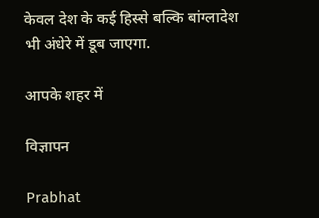केवल देश के कई हिस्से बल्कि बांग्लादेश भी अंधेरे में डूब जाएगा.

आपके शहर में

विज्ञापन

Prabhat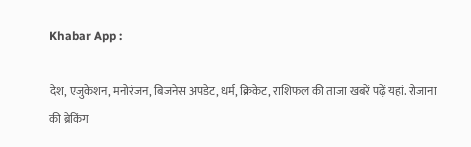Khabar App :

देश, एजुकेशन, मनोरंजन, बिजनेस अपडेट, धर्म, क्रिकेट, राशिफल की ताजा खबरें पढ़ें यहां. रोजाना की ब्रेकिंग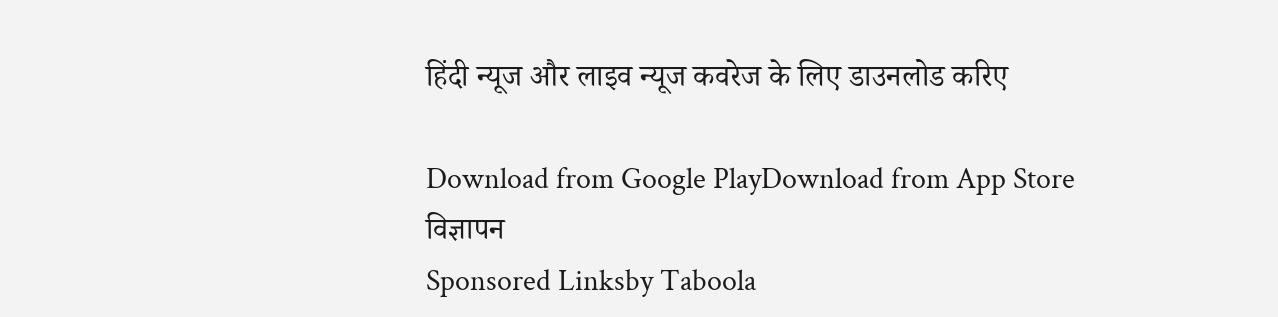हिंदी न्यूज और लाइव न्यूज कवरेज के लिए डाउनलोड करिए

Download from Google PlayDownload from App Store
विज्ञापन
Sponsored Linksby Taboola